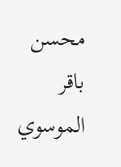محسن باقر الموسوي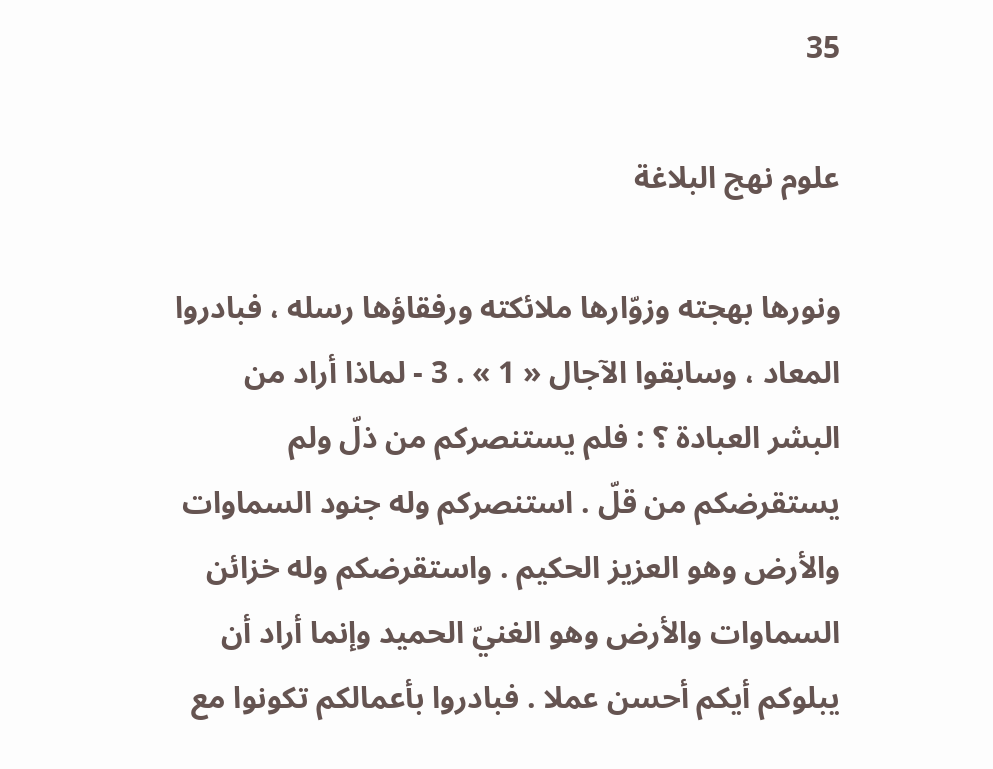35

علوم نهج البلاغة

ونورها بهجته وزوّارها ملائكته ورفقاؤها رسله ، فبادروا المعاد ، وسابقوا الآجال « 1 » . 3 - لماذا أراد من البشر العبادة ؟ : فلم يستنصركم من ذلّ ولم يستقرضكم من قلّ . استنصركم وله جنود السماوات والأرض وهو العزيز الحكيم . واستقرضكم وله خزائن السماوات والأرض وهو الغنيّ الحميد وإنما أراد أن يبلوكم أيكم أحسن عملا . فبادروا بأعمالكم تكونوا مع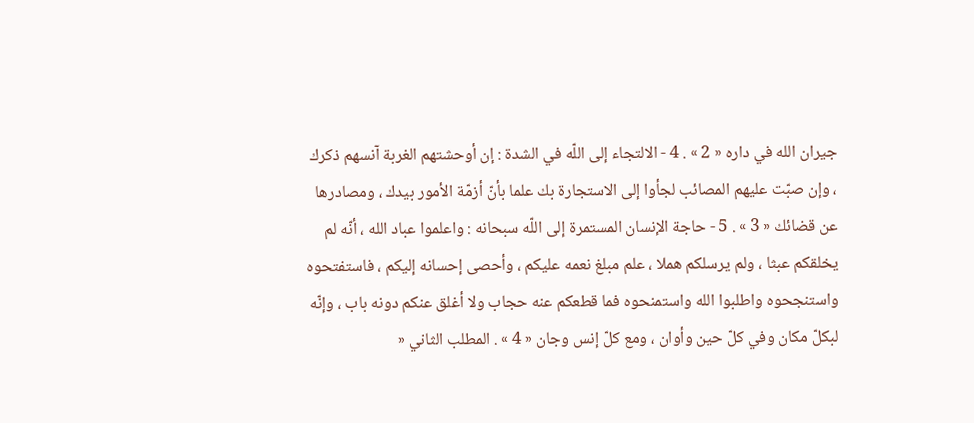جيران الله في داره « 2 » . 4 - الالتجاء إلى اللّه في الشدة : إن أوحشتهم الغربة آنسهم ذكرك ، وإن صبّت عليهم المصائب لجأوا إلى الاستجارة بك علما بأنّ أزمّة الأمور بيدك ، ومصادرها عن قضائك « 3 » . 5 - حاجة الإنسان المستمرة إلى اللّه سبحانه : واعلموا عباد الله ، أنّه لم يخلقكم عبثا ، ولم يرسلكم هملا ، علم مبلغ نعمه عليكم ، وأحصى إحسانه إليكم ، فاستفتحوه واستنجحوه واطلبوا الله واستمنحوه فما قطعكم عنه حجاب ولا أغلق عنكم دونه باب ، وإنّه لبكلّ مكان وفي كلّ حين وأوان ، ومع كلّ إنس وجان « 4 » . المطلب الثاني «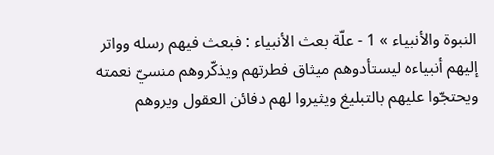النبوة والأنبياء » 1 - علّة بعث الأنبياء : فبعث فيهم رسله وواتر إليهم أنبياءه ليستأدوهم ميثاق فطرتهم ويذكّروهم منسيّ نعمته ويحتجّوا عليهم بالتبليغ ويثيروا لهم دفائن العقول ويروهم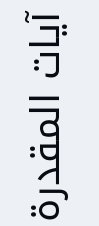آيات المقدرة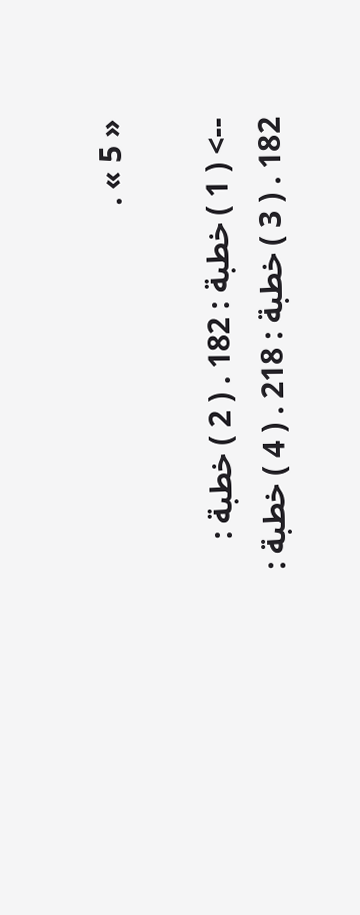« 5 » .

--> ( 1 ) خطبة : 182 . ( 2 ) خطبة : 182 . ( 3 ) خطبة : 218 . ( 4 ) خطبة :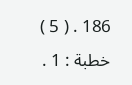186 . ( 5 ) خطبة : 1 .